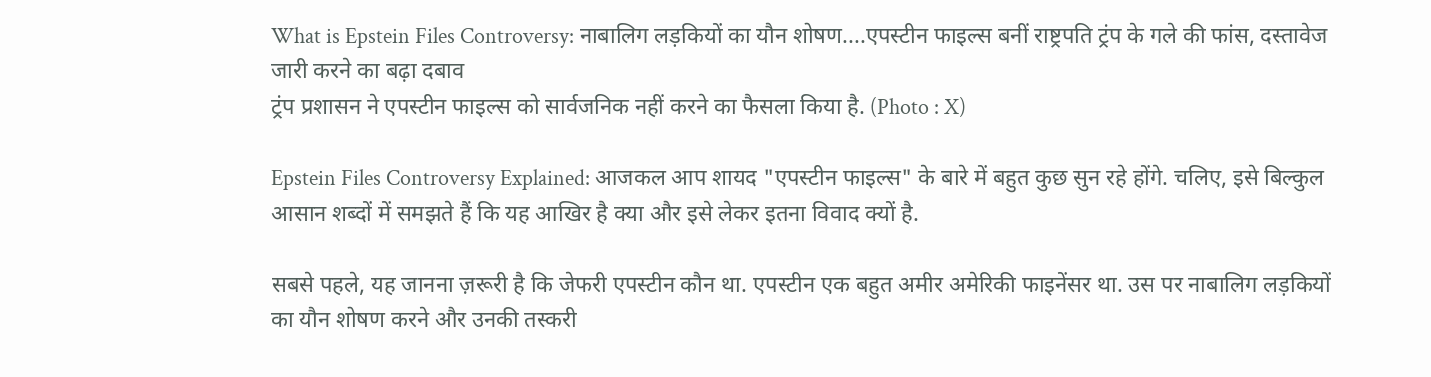What is Epstein Files Controversy: नाबालिग लड़कियों का यौन शोषण....एपस्टीन फाइल्स बनीं राष्ट्रपति ट्रंप के गले की फांस, दस्तावेज जारी करने का बढ़ा दबाव
ट्रंप प्रशासन ने एपस्टीन फाइल्स को सार्वजनिक नहीं करने का फैसला किया है. (Photo : X)

Epstein Files Controversy Explained: आजकल आप शायद "एपस्टीन फाइल्स" के बारे में बहुत कुछ सुन रहे होंगे. चलिए, इसे बिल्कुल आसान शब्दों में समझते हैं कि यह आखिर है क्या और इसे लेकर इतना विवाद क्यों है.

सबसे पहले, यह जानना ज़रूरी है कि जेफरी एपस्टीन कौन था. एपस्टीन एक बहुत अमीर अमेरिकी फाइनेंसर था. उस पर नाबालिग लड़कियों का यौन शोषण करने और उनकी तस्करी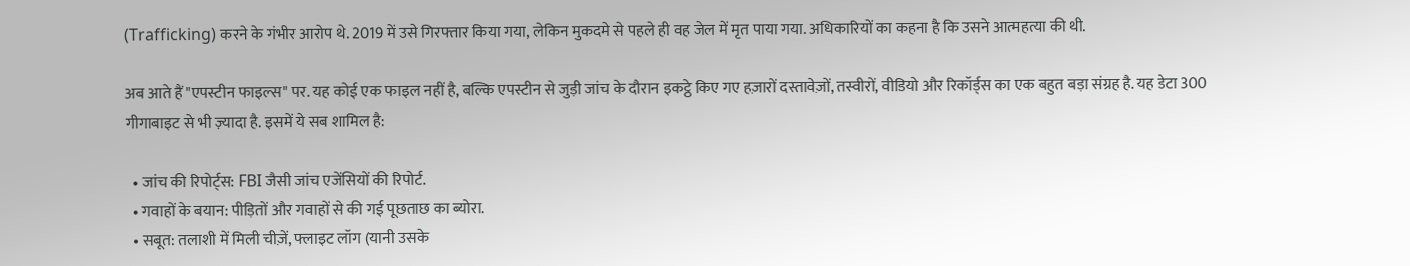(Trafficking) करने के गंभीर आरोप थे. 2019 में उसे गिरफ्तार किया गया, लेकिन मुकदमे से पहले ही वह जेल में मृत पाया गया. अधिकारियों का कहना है कि उसने आत्महत्या की थी.

अब आते हैं "एपस्टीन फाइल्स" पर. यह कोई एक फाइल नहीं है, बल्कि एपस्टीन से जुड़ी जांच के दौरान इकट्ठे किए गए हज़ारों दस्तावेज़ों, तस्वीरों, वीडियो और रिकॉर्ड्स का एक बहुत बड़ा संग्रह है. यह डेटा 300 गीगाबाइट से भी ज़्यादा है. इसमें ये सब शामिल है:

  • जांच की रिपोर्ट्स: FBI जैसी जांच एजेंसियों की रिपोर्ट.
  • गवाहों के बयान: पीड़ितों और गवाहों से की गई पूछताछ का ब्योरा.
  • सबूत: तलाशी में मिली चीज़ें, फ्लाइट लॉग (यानी उसके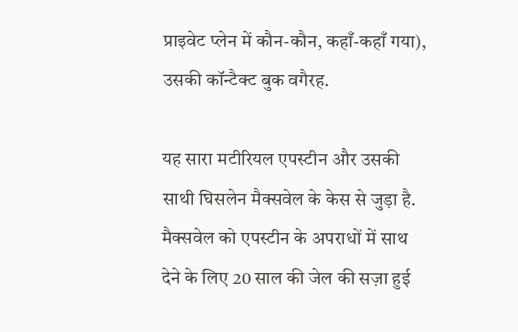प्राइवेट प्लेन में कौन-कौन, कहाँ-कहाँ गया), उसकी कॉन्टैक्ट बुक वगैरह.

यह सारा मटीरियल एपस्टीन और उसकी साथी घिसलेन मैक्सवेल के केस से जुड़ा है. मैक्सवेल को एपस्टीन के अपराधों में साथ देने के लिए 20 साल की जेल की सज़ा हुई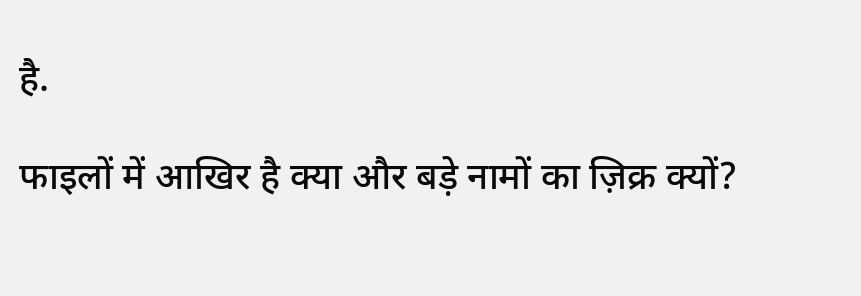है.

फाइलों में आखिर है क्या और बड़े नामों का ज़िक्र क्यों?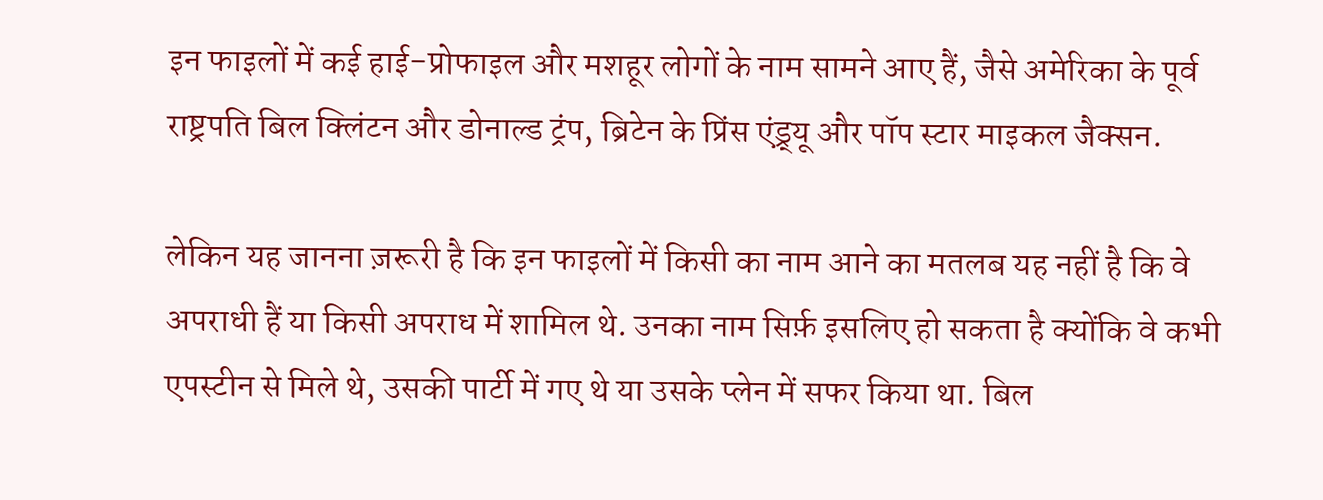इन फाइलों में कई हाई-प्रोफाइल और मशहूर लोगों के नाम सामने आए हैं, जैसे अमेरिका के पूर्व राष्ट्रपति बिल क्लिंटन और डोनाल्ड ट्रंप, ब्रिटेन के प्रिंस एंड्र्यू और पॉप स्टार माइकल जैक्सन.

लेकिन यह जानना ज़रूरी है कि इन फाइलों में किसी का नाम आने का मतलब यह नहीं है कि वे अपराधी हैं या किसी अपराध में शामिल थे. उनका नाम सिर्फ़ इसलिए हो सकता है क्योंकि वे कभी एपस्टीन से मिले थे, उसकी पार्टी में गए थे या उसके प्लेन में सफर किया था. बिल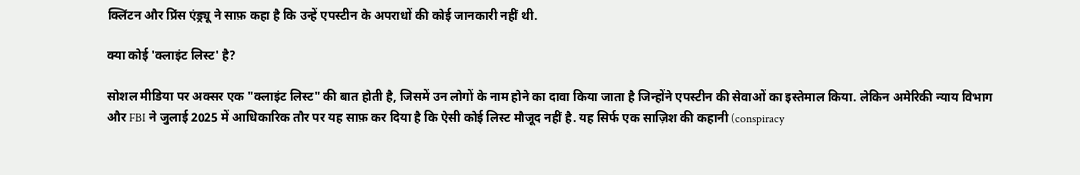क्लिंटन और प्रिंस एंड्र्यू ने साफ़ कहा है कि उन्हें एपस्टीन के अपराधों की कोई जानकारी नहीं थी.

क्या कोई 'क्लाइंट लिस्ट' है?

सोशल मीडिया पर अक्सर एक "क्लाइंट लिस्ट" की बात होती है, जिसमें उन लोगों के नाम होने का दावा किया जाता है जिन्होंने एपस्टीन की सेवाओं का इस्तेमाल किया. लेकिन अमेरिकी न्याय विभाग और FBI ने जुलाई 2025 में आधिकारिक तौर पर यह साफ़ कर दिया है कि ऐसी कोई लिस्ट मौजूद नहीं है. यह सिर्फ एक साज़िश की कहानी (conspiracy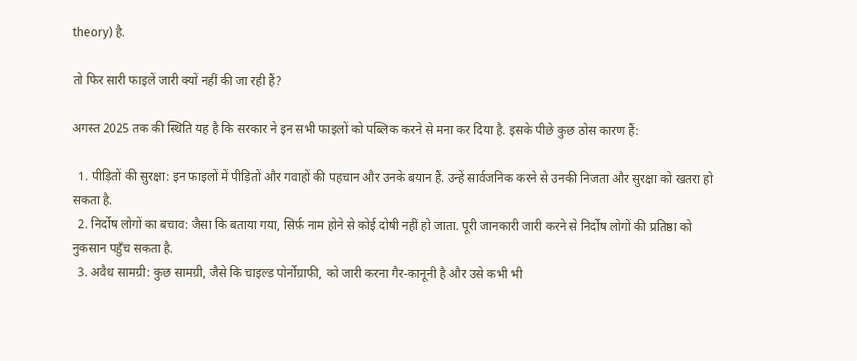theory) है.

तो फिर सारी फाइलें जारी क्यों नहीं की जा रही हैं?

अगस्त 2025 तक की स्थिति यह है कि सरकार ने इन सभी फाइलों को पब्लिक करने से मना कर दिया है. इसके पीछे कुछ ठोस कारण हैं:

  1. पीड़ितों की सुरक्षा: इन फाइलों में पीड़ितों और गवाहों की पहचान और उनके बयान हैं. उन्हें सार्वजनिक करने से उनकी निजता और सुरक्षा को खतरा हो सकता है.
  2. निर्दोष लोगों का बचाव: जैसा कि बताया गया, सिर्फ़ नाम होने से कोई दोषी नहीं हो जाता. पूरी जानकारी जारी करने से निर्दोष लोगों की प्रतिष्ठा को नुकसान पहुँच सकता है.
  3. अवैध सामग्री: कुछ सामग्री, जैसे कि चाइल्ड पोर्नोग्राफी, को जारी करना गैर-कानूनी है और उसे कभी भी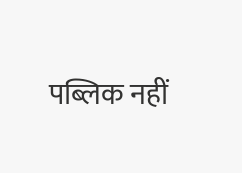पब्लिक नहीं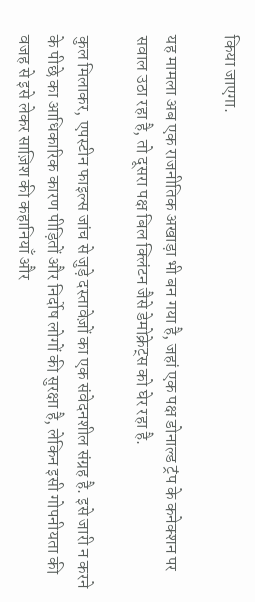किया जाएगा.

यह मामला अब एक राजनीतिक अखाड़ा भी बन गया है, जहां एक पक्ष डोनाल्ड ट्रंप के कनेक्शन पर सवाल उठा रहा है, तो दूसरा पक्ष बिल क्लिंटन जैसे डेमोक्रेट्स को घेर रहा है.

कुल मिलाकर, एपस्टीन फाइल्स जांच से जुड़े दस्तावेज़ों का एक संवेदनशील संग्रह है. इसे जारी न करने के पीछे का आधिकारिक कारण पीड़ितों और निर्दोष लोगों की सुरक्षा है, लेकिन इसी गोपनीयता की वजह से इसे लेकर साज़िश की कहानियाँ और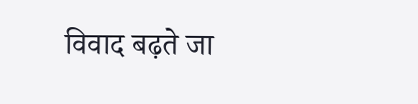विवाद बढ़ते जा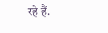रहे हैं.